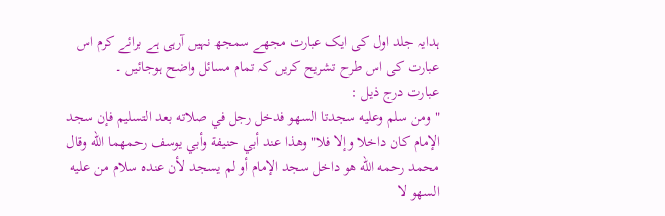ہدایہ جلد اول کی ایک عبارت مجھے سمجھ نہیں آرہی ہے برائے کرم اس عبارت کی اس طرح تشریح کریں کہ تمام مسائل واضح ہوجائیں ۔
عبارت درج ذیل :
"ومن سلم وعليه سجدتا السهو فدخل رجل في صلاته بعد التسليم فإن سجد الإمام كان داخلا وإلا فلا" وهذا عند أبي حنيفة وأبي يوسف رحمهما الله وقال محمد رحمه الله هو داخل سجد الإمام أو لم يسجد لأن عنده سلام من عليه السهو لا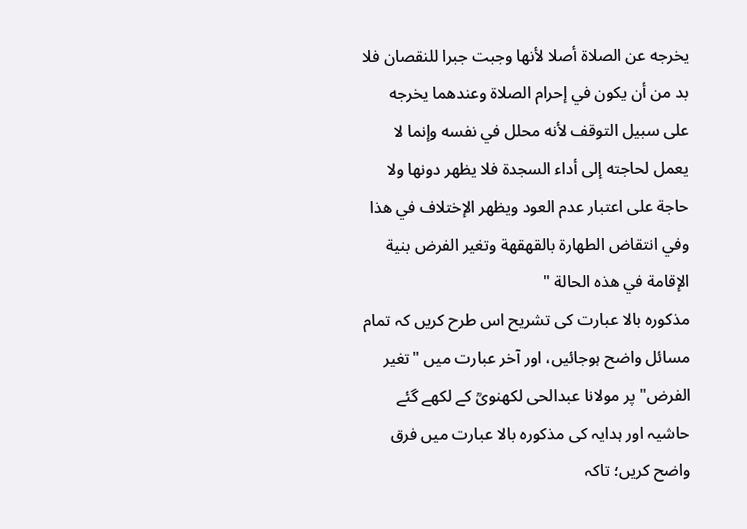يخرجه عن الصلاة أصلا لأنها وجبت جبرا للنقصان فلا بد من أن يكون في إحرام الصلاة وعندهما يخرجه على سبيل التوقف لأنه محلل في نفسه وإنما لا يعمل لحاجته إلى أداء السجدة فلا يظهر دونها ولا حاجة على اعتبار عدم العود ويظهر الإختلاف في هذا وفي انتقاض الطهارة بالقهقهة وتغير الفرض بنية الإقامة في هذه الحالة "
مذکورہ بالا عبارت کی تشریح اس طرح کریں کہ تمام مسائل واضح ہوجائیں، اور آخر عبارت میں "تغیر الفرض" پر مولانا عبدالحی لکھنویؒ کے لکھے گئے حاشیہ اور ہدایہ کی مذکورہ بالا عبارت میں فرق واضح کریں؛ تاکہ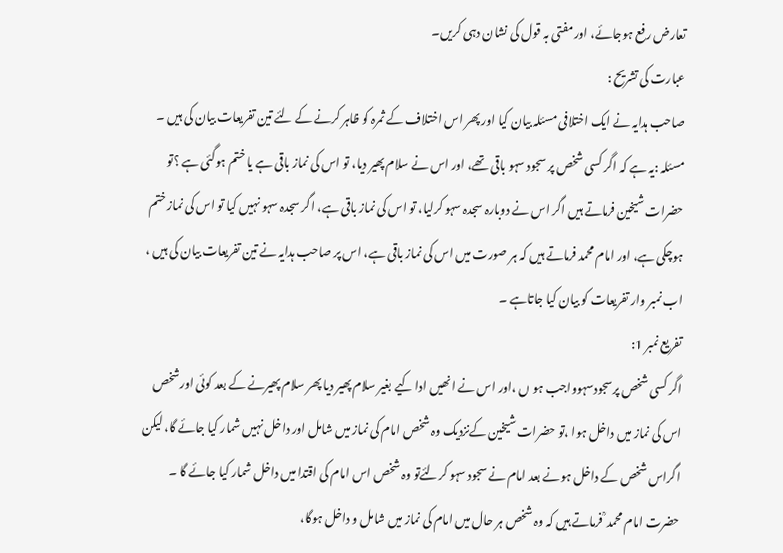تعارض رفع ہوجائے، اور مفتی بہ قول کی نشان دہی کریں۔
عبارت کی تشریح :
صاحب ہدایہ نے ایک اختلافی مسئلہ بیان کیا اور پھر اس اختلاف کے ثمرہ کو ظاہر کرنے کے لئے تین تفریعات بیان کی ہیں ۔
مسئلہ :یہ ہے کہ اگر کسی شخص پر سجود سہو باقی تھے، اور اس نے سلام پھیر دیا، تو اس کی نماز باقی ہے یا ختم ہوگئی ہے ؟تو حضرات شیخین فرماتے ہیں اگر اس نے دوبارہ سجدہ سہو کرلیا، تو اس کی نماز باقی ہے، اگر سجدہ سہو نہیں کیا تو اس کی نماز ختم ہوچکی ہے، اور امام محمد فرماتے ہیں کہ ہر صورت میں اس کی نماز باقی ہے، اس پر صاحب ہدایہ نے تین تفریعات بیان کی ہیں ، اب نمبر وار تفریعات کو بیان کیا جاتاہے ۔
تفریع نمبر 1:
اگر کسی شخص پرسجودسہوواجب ہو ں ،اور اس نے انھیں ادا کیے بغیر سلام پھیر دیا پھر سلام پھیرنے کے بعد کوئی اورشخص اس کی نماز میں داخل ہوا ،تو حضرات شیخین کےنزدیک وہ شخص امام کی نماز میں شامل اور داخل نہیں شمار کیا جائے گا، لیکن اگراس شخص کے داخل ہونے بعد امام نے سجود سہو کرلئےتو وہ شخص اس امام کی اقتدا میں داخل شمار کیا جائے گا ۔ حضرت امام محمد ؒ فرماتے ہیں کہ وہ شخص ہر حال میں امام کی نماز میں شامل و داخل ہوگا،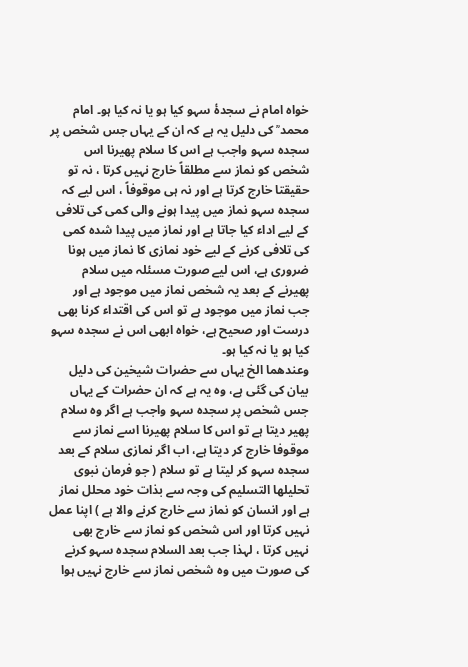خواہ امام نے سجدۂ سہو کیا ہو یا نہ کیا ہو۔ امام محمد ؒ کی دلیل یہ ہے کہ ان کے یہاں جس شخص پر سجدہ سہو واجب ہے اس کا سلام پھیرنا اس شخص کو نماز سے مطلقاً خارج نہیں کرتا ، نہ تو حقیقتا خارج کرتا ہے اور نہ ہی موقوفاً ، اس لیے کہ سجدہ سہو نماز میں پیدا ہونے والی کمی کی تلافی کے لیے اداء کیا جاتا ہے اور نماز میں پیدا شدہ کمی کی تلافی کرنے کے لیے خود نمازی کا نماز میں ہونا ضروری ہے، اس لیے صورت مسئلہ میں سلام پھیرنے کے بعد یہ شخص نماز میں موجود ہے اور جب نماز میں موجود ہے تو اس کی اقتداء کرنا بھی درست اور صحیح ہے، خواہ ابھی اس نے سجدہ سہو کیا ہو یا نہ کیا ہو۔
وعندهما الخ یہاں سے حضرات شیخین کی دلیل بیان کی گئی ہے، وہ یہ ہے کہ ان حضرات کے یہاں جس شخص پر سجدہ سہو واجب ہے اگر وہ سلام پھیر دیتا ہے تو اس کا سلام پھیرنا اسے نماز سے موقوفا خارج کر دیتا ہے، اب اگر نمازی سلام کے بعد سجدہ سہو کر لیتا ہے تو سلام ( جو فرمان نبوى تحليلها التسلیم کی وجہ سے بذات خود محلل نماز ہے اور انسان کو نماز سے خارج کرنے والا ہے ) اپنا عمل نہیں کرتا اور اس شخص کو نماز سے خارج بھی نہیں کرتا ، لہذا جب بعد السلام سجدہ سہو کرنے کی صورت میں وہ شخص نماز سے خارج نہیں ہوا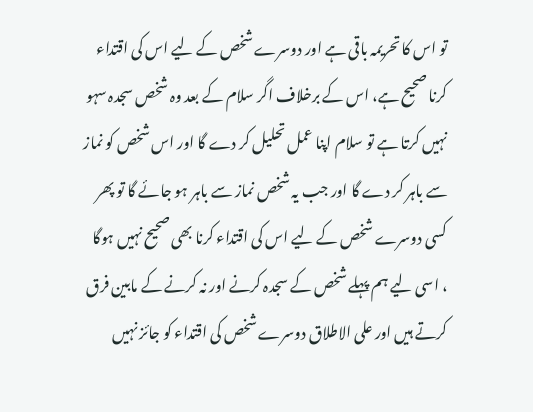تو اس کا تحریمہ باقی ہے اور دوسرے شخص کے لیے اس کی اقتداء کرنا صحیح ہے، اس کے برخلاف اگر سلام کے بعد وہ شخص سجدہ سہو نہیں کرتا ہے تو سلام اپنا عمل تحلیل کر دے گا اور اس شخص کو نماز سے باہر کر دے گا اور جب یہ شخص نماز سے باہر ہو جائے گا تو پھر کسی دوسرے شخص کے لیے اس کی اقتداء کرنا بھی صحیح نہیں ہوگا ، اسی لیے ہم پہلے شخص کے سجدہ کرنے اور نہ کرنے کے مابین فرق کرتے ہیں اور علی الاطلاق دوسرے شخص کی اقتداء کو جائز نہیں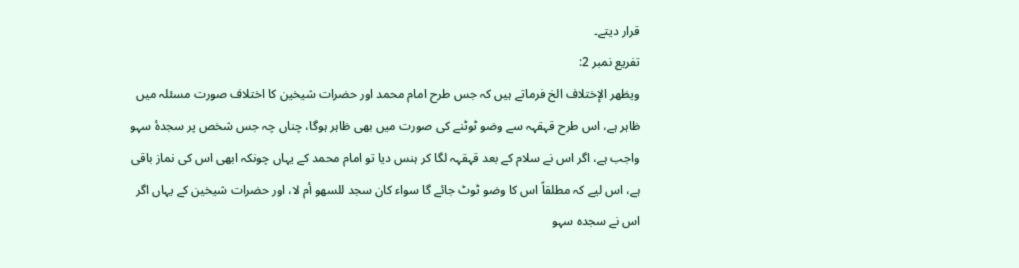قرار دیتے۔
تفریع نمبر 2:
ويظهر الإختلاف الخ فرماتے ہیں کہ جس طرح امام محمد اور حضرات شیخین کا اختلاف صورت مسئلہ میں ظاہر ہے، اس طرح قہقہہ سے وضو ٹوٹنے کی صورت میں بھی ظاہر ہوگا، چناں چہ جس شخص پر سجدۂ سہو واجب ہے، اگر اس نے سلام کے بعد قہقہہ لگا کر ہنس دیا تو امام محمد کے یہاں چونکہ ابھی اس کی نماز باقی ہے، اس لیے کہ مطلقاً اس کا وضو ٹوٹ جائے گا سواء كان سجد للسهو أم لا، اور حضرات شیخین کے یہاں اگر اس نے سجدہ سہو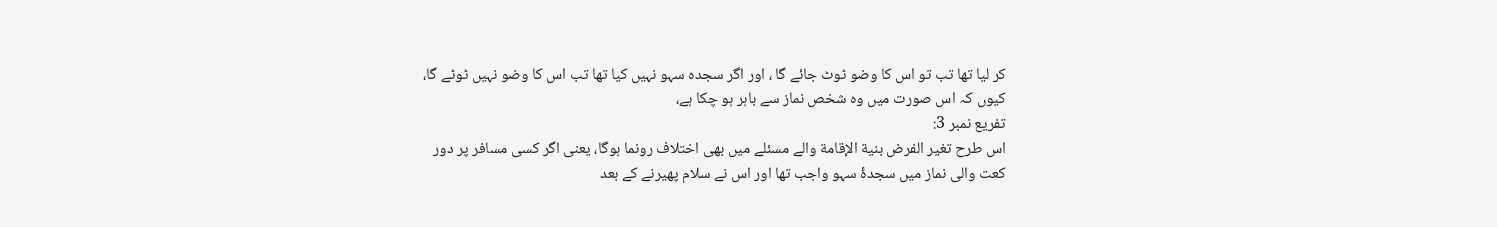کر لیا تھا تب تو اس کا وضو ٹوٹ جائے گا ، اور اگر سجدہ سہو نہیں کیا تھا تب اس کا وضو نہیں ٹوٹے گا، کیوں کہ اس صورت میں وہ شخص نماز سے باہر ہو چکا ہے،
تفریع نمبر 3:
اس طرح تغیر الفرض بنية الإقامة والے مسئلے میں بھی اختلاف رونما ہوگا، یعنی اگر کسی مسافر پر دور کعت والی نماز میں سجدۂ سہو واجب تھا اور اس نے سلام پھیرنے کے بعد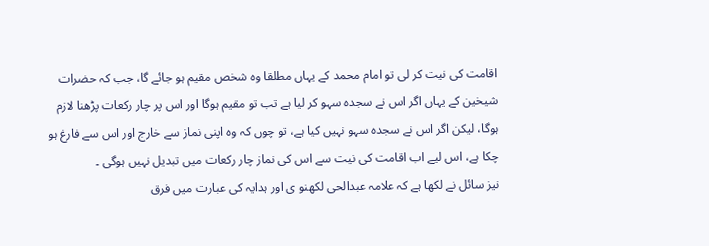اقامت کی نیت کر لی تو امام محمد کے یہاں مطلقا وہ شخص مقیم ہو جائے گا، جب کہ حضرات شیخین کے یہاں اگر اس نے سجدہ سہو کر لیا ہے تب تو مقیم ہوگا اور اس پر چار رکعات پڑھنا لازم ہوگا، لیکن اگر اس نے سجدہ سہو نہیں کیا ہے، تو چوں کہ وہ اپنی نماز سے خارج اور اس سے فارغ ہو چکا ہے، اس لیے اب اقامت کی نیت سے اس کی نماز چار رکعات میں تبدیل نہیں ہوگی ۔
نیز سائل نے لکھا ہے کہ علامہ عبدالحی لکھنو ی اور ہدایہ کی عبارت میں فرق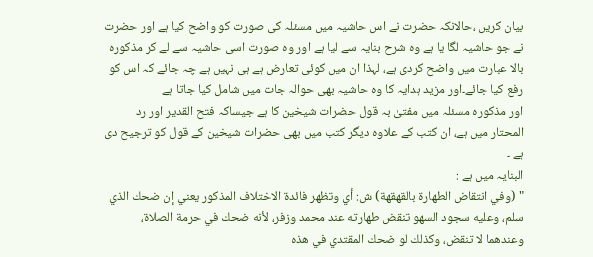بیان کریں ،حالانکہ حضرت نے اس حاشیہ میں مسئلہ کی صورت کو واضح کیا ہے اور حضرت نے جو حاشیہ لگا یا ہے وہ شرح بنایہ سے لیا ہے اور وہ صورت اسی حاشیہ سے لے کر مذکورہ بالا عبارت میں واضح کردی ہے، لہذا ان میں کوئی تعارض ہے ہی نہیں ہے چہ جائے کہ اس کو رفع کیا جائے۔اور مزید ہدایہ کا وہ حاشیہ بھی حوالہ جات میں شامل کیا جاتا ہے
اور مذکورہ مسئلہ میں مفتیٰ بہ قول حضرات شیخین کا ہے جیساکہ فتح القدیر اور رد المحتار میں ہے، ان کتب کے علاوہ دیگر کتب میں بھی حضرات شیخین کے قول کو ترجیح دی ہے ۔
البنایہ میں ہے :
" (وفي انتقاض الطهارة بالقهقهة) ش: أي وتظهر فائدة الاختلاف المذكور يعني إن ضحك الذي سلم، وعليه سجود السهو تنقض طهارته عند محمد وزفر، لأنه ضحك في حرمة الصلاة، وعندهما لا تنقض، وكذلك لو ضحك المقتدي في هذه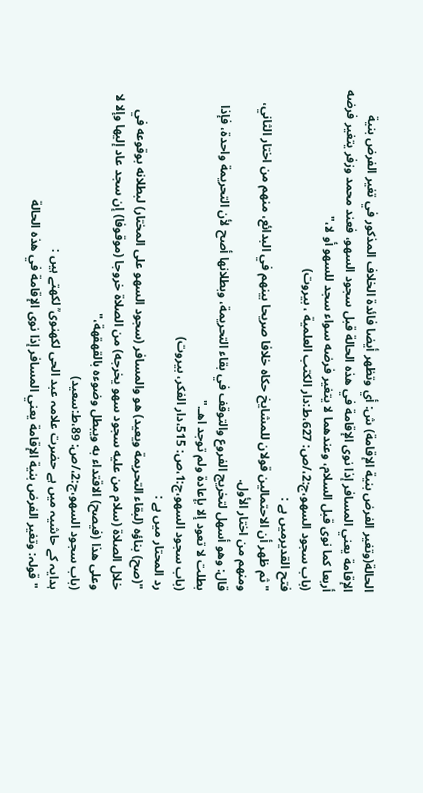الحالة(وتغير الفرض بنية الإقامة) ش: أي وتظهر أيضا فائدة الخلاف المذكور في تغير الفرض بنية الإقامة يعني المسافر إذا نوى الإقامة في هذه الحالة قبل سجود السهو، فعند محمد وزفر يتغير فرضه أربعا كما نوى قبل السلام، وعندهما لا يتغير فرضه سواء سجد للسهو أو لا،"
(باب سجود السهو،ج:2،/ص: 627،ط:دار الكتب العلمية ، بيروت)
فتح القديرمیں ہے :
"ثم ظهر أن الاحتمالين قولان للمشايخ حكاه خلافا صريحا بينهم في البدائع، منهم من اختار الثاني، ومنهم من اختار الأول.
قال: وهو أسهل لتخريج الفروع والتوقف في بقاء التحريمة، وبطلانها أصح لأن التحريمة واحدة، فإذا بطلت لا تعود إلا بإعادة ولم توجد اهـ."
(باب سجود السهو،ج:1،ص: 515،دار الفكر، بيروت)
رد المحتار میں ہے :
"(صح) بناؤه (لبقاء التحريمة ويعيد) هو والمسافر (سجود السهو على المختار) لبطلانه بوقوعه في خلال الصلاة (سلام من عليه سجود سهو يخرجه) من الصلاة خروجا (موقوفا) إن سجد عاد إليها وإلا لا وعلى هذا (فيصح) الاقتداء به ويبطل وضوءه بالقهقهة،"
(باب سجود السهو،ج:2،/ص: 89،ط:سعید)
ہدایہ کے حاشیہ میں ہے حضرت علامہ عبد الحی لکھنوی ؒ لکھتے ہیں :
"قولہ: وتغير الفرض بنية الإقامة يعني المسافر إذا نوى الإقامة في هذه الحالة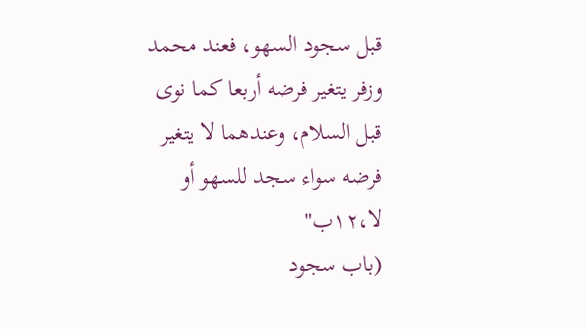قبل سجود السهو، فعند محمد وزفر يتغير فرضه أربعا كما نوى قبل السلام، وعندهما لا يتغير فرضه سواء سجد للسهو أو لا،۱۲ب"
(باب سجود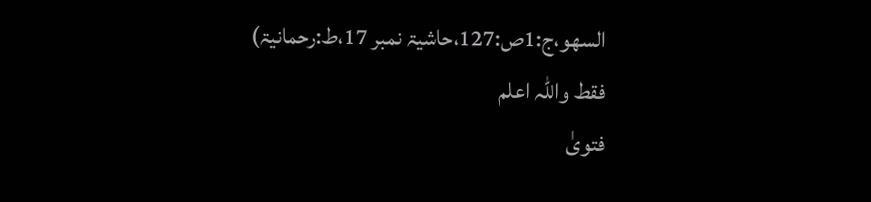السهو،ج:1ص:127،حاشیۃ نمبر 17،ط:رحمانیۃ)
فقط واللہ اعلم
فتویٰ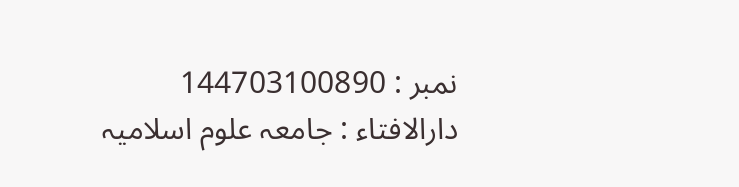نمبر : 144703100890
دارالافتاء : جامعہ علوم اسلامیہ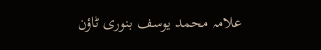علامہ محمد یوسف بنوری ٹاؤن